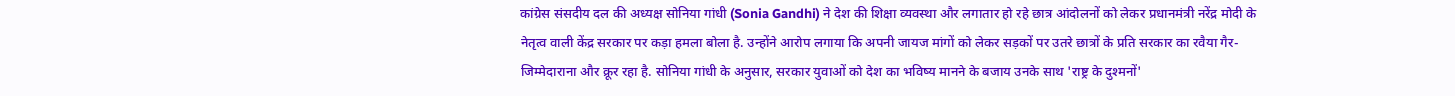कांग्रेस संसदीय दल की अध्यक्ष सोनिया गांधी (Sonia Gandhi) ने देश की शिक्षा व्यवस्था और लगातार हो रहे छात्र आंदोलनों को लेकर प्रधानमंत्री नरेंद्र मोदी के नेतृत्व वाली केंद्र सरकार पर कड़ा हमला बोला है. उन्होंने आरोप लगाया कि अपनी जायज मांगों को लेकर सड़कों पर उतरे छात्रों के प्रति सरकार का रवैया गैर-जिम्मेदाराना और क्रूर रहा है. सोनिया गांधी के अनुसार, सरकार युवाओं को देश का भविष्य मानने के बजाय उनके साथ 'राष्ट्र के दुश्मनों'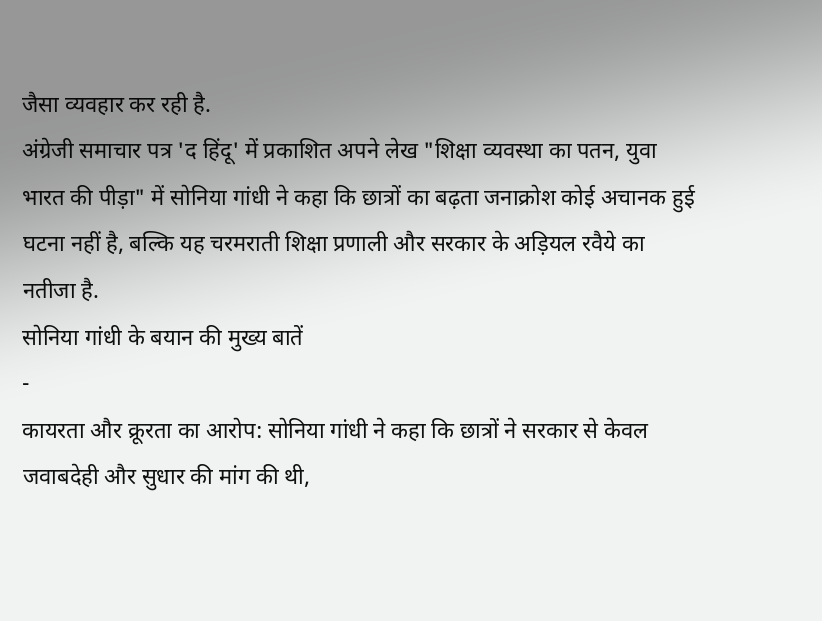जैसा व्यवहार कर रही है.
अंग्रेजी समाचार पत्र 'द हिंदू' में प्रकाशित अपने लेख "शिक्षा व्यवस्था का पतन, युवा भारत की पीड़ा" में सोनिया गांधी ने कहा कि छात्रों का बढ़ता जनाक्रोश कोई अचानक हुई घटना नहीं है, बल्कि यह चरमराती शिक्षा प्रणाली और सरकार के अड़ियल रवैये का नतीजा है.
सोनिया गांधी के बयान की मुख्य बातें
-
कायरता और क्रूरता का आरोप: सोनिया गांधी ने कहा कि छात्रों ने सरकार से केवल जवाबदेही और सुधार की मांग की थी,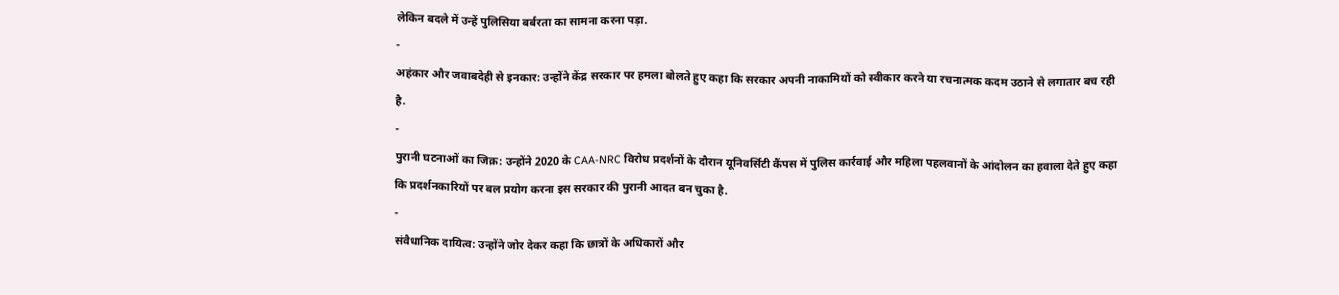लेकिन बदले में उन्हें पुलिसिया बर्बरता का सामना करना पड़ा.
-
अहंकार और जवाबदेही से इनकार: उन्होंने केंद्र सरकार पर हमला बोलते हुए कहा कि सरकार अपनी नाकामियों को स्वीकार करने या रचनात्मक कदम उठाने से लगातार बच रही है.
-
पुरानी घटनाओं का जिक्र: उन्होंने 2020 के CAA-NRC विरोध प्रदर्शनों के दौरान यूनिवर्सिटी कैंपस में पुलिस कार्रवाई और महिला पहलवानों के आंदोलन का हवाला देते हुए कहा कि प्रदर्शनकारियों पर बल प्रयोग करना इस सरकार की पुरानी आदत बन चुका है.
-
संवैधानिक दायित्व: उन्होंने जोर देकर कहा कि छात्रों के अधिकारों और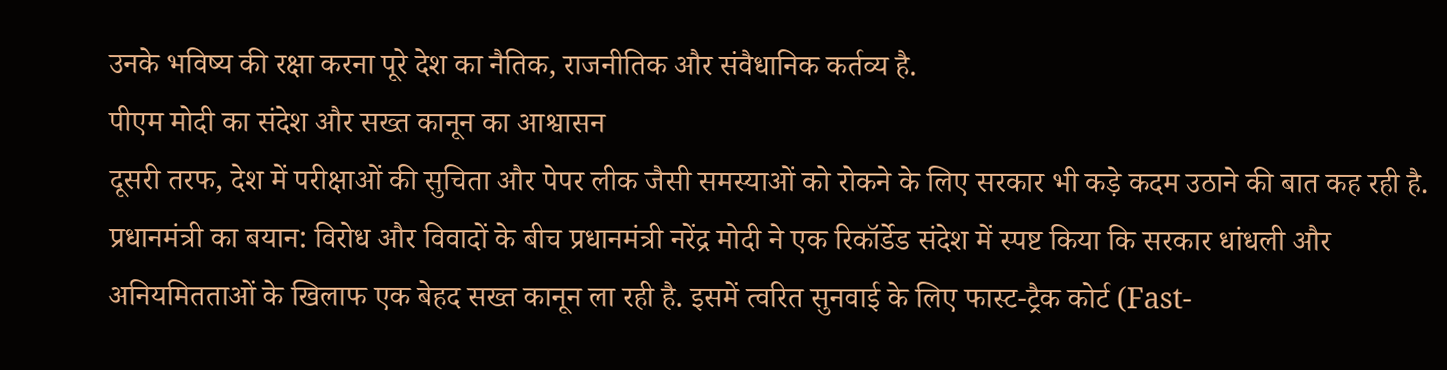उनके भविष्य की रक्षा करना पूरे देश का नैतिक, राजनीतिक और संवैधानिक कर्तव्य है.
पीएम मोदी का संदेश और सख्त कानून का आश्वासन
दूसरी तरफ, देश में परीक्षाओं की सुचिता और पेपर लीक जैसी समस्याओं को रोकने के लिए सरकार भी कड़े कदम उठाने की बात कह रही है.
प्रधानमंत्री का बयान: विरोध और विवादों के बीच प्रधानमंत्री नरेंद्र मोदी ने एक रिकॉर्डेड संदेश में स्पष्ट किया कि सरकार धांधली और अनियमितताओं के खिलाफ एक बेहद सख्त कानून ला रही है. इसमें त्वरित सुनवाई के लिए फास्ट-ट्रैक कोर्ट (Fast-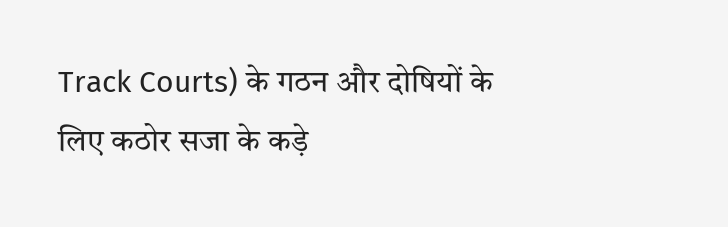Track Courts) के गठन और दोषियों के लिए कठोर सजा के कड़े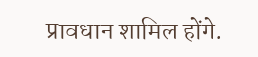प्रावधान शामिल होंगे.